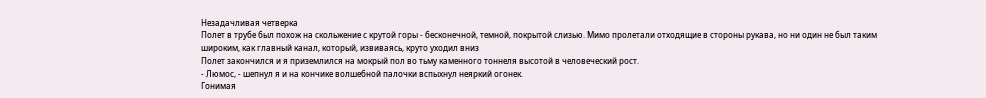Незадачливая четверка
Полет в трубе был похож на скольжение с крутой горы - бесконечной, темной, покрытой слизью. Мимо пролетали отходящие в стороны рукава, но ни один не был таким широким, как главный канал, который, извиваясь, круто уходил вниз
Полет закончился и я приземлился на мокрый пол во тьму каменного тоннеля высотой в человеческий рост.
- Люмос, - шепнул я и на кончике волшебной палочки вспыхнул неяркий огонек.
Гонимая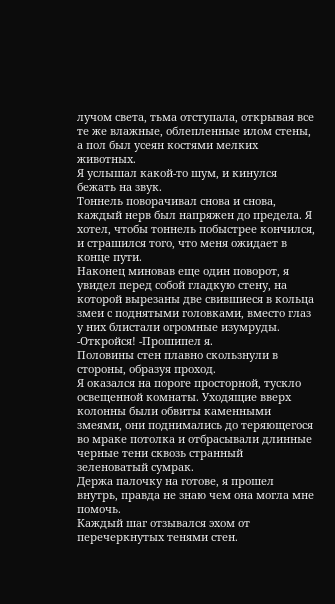лучом света, тьма отступала, открывая все те же влажные, облепленные илом стены, а пол был усеян костями мелких животных.
Я услышал какой-то шум, и кинулся бежать на звук.
Тоннель поворачивал снова и снова, каждый нерв был напряжен до предела. Я хотел, чтобы тоннель побыстрее кончился, и страшился того, что меня ожидает в конце пути.
Наконец миновав еще один поворот, я увидел перед собой гладкую стену, на которой вырезаны две свившиеся в кольца змеи с поднятыми головками, вместо глаз у них блистали огромные изумруды.
-Откройся! -Прошипел я.
Половины стен плавно скользнули в стороны, образуя проход.
Я оказался на пороге просторной, тускло освещенной комнаты. Уходящие вверх колонны были обвиты каменными змеями, они поднимались до теряющегося во мраке потолка и отбрасывали длинные черные тени сквозь странный зеленоватый сумрак.
Держа палочку на готове, я прошел внутрь, правда не знаю чем она могла мне помочь.
Каждый шаг отзывался эхом от перечеркнутых тенями стен.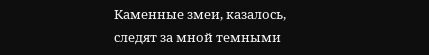Каменные змеи, казалось, следят за мной темными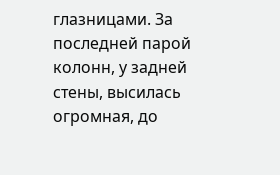глазницами. За последней парой колонн, у задней стены, высилась огромная, до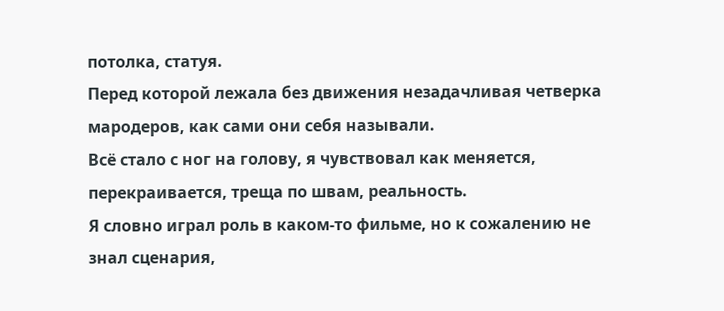потолка, статуя.
Перед которой лежала без движения незадачливая четверка мародеров, как сами они себя называли.
Всё стало с ног на голову, я чувствовал как меняется, перекраивается, треща по швам, реальность.
Я словно играл роль в каком-то фильме, но к сожалению не знал сценария,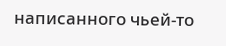написанного чьей-то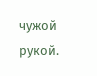чужой рукой.